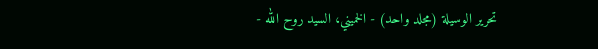تحرير الوسيلة (مجلد واحد) - الخميني، السيد روح الله -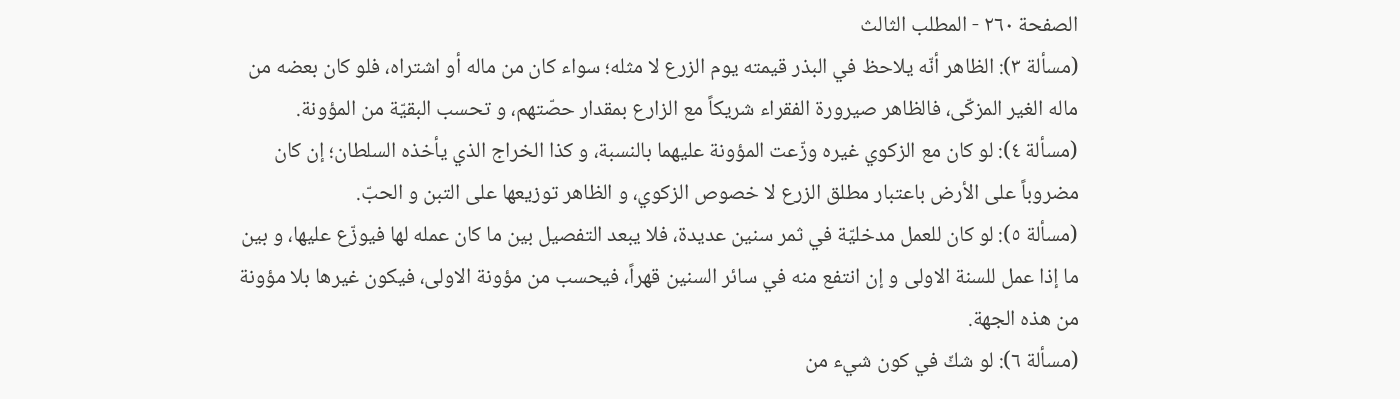الصفحة ٢٦٠ - المطلب الثالث
(مسألة ٣): الظاهر أنّه يلاحظ في البذر قيمته يوم الزرع لا مثله؛ سواء كان من ماله أو اشتراه، فلو كان بعضه من ماله الغير المزكّى، فالظاهر صيرورة الفقراء شريكاً مع الزارع بمقدار حصّتهم، و تحسب البقيّة من المؤونة.
(مسألة ٤): لو كان مع الزكوي غيره وزّعت المؤونة عليهما بالنسبة، و كذا الخراج الذي يأخذه السلطان؛ إن كان مضروباً على الأرض باعتبار مطلق الزرع لا خصوص الزكوي، و الظاهر توزيعها على التبن و الحبّ.
(مسألة ٥): لو كان للعمل مدخليّة في ثمر سنين عديدة، فلا يبعد التفصيل بين ما كان عمله لها فيوزّع عليها، و بين ما إذا عمل للسنة الاولى و إن انتفع منه في سائر السنين قهراً، فيحسب من مؤونة الاولى، فيكون غيرها بلا مؤونة من هذه الجهة.
(مسألة ٦): لو شكّ في كون شيء من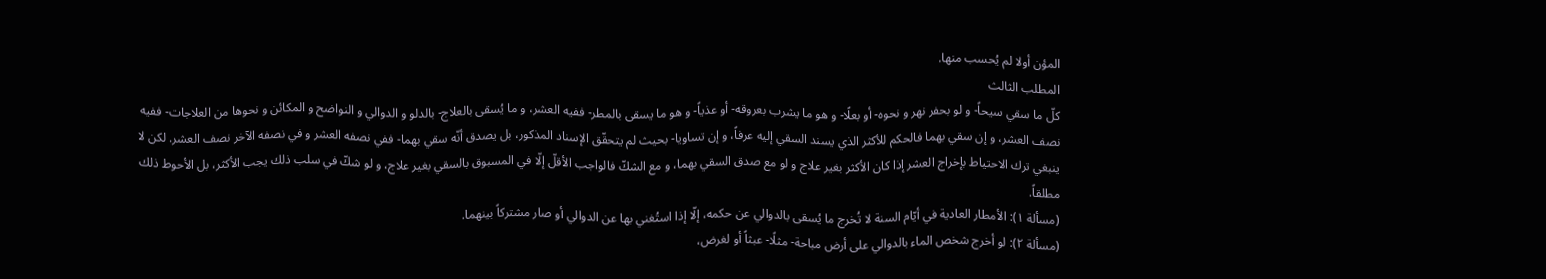المؤن أولا لم يُحسب منها.
المطلب الثالث
كلّ ما سقي سيحاً- و لو بحفر نهر و نحوه- أو بعلًا- و هو ما يشرب بعروقه- أو عذياً- و هو ما يسقى بالمطر- ففيه العشر، و ما يُسقى بالعلاج- بالدلو و الدوالي و النواضح و المكائن و نحوها من العلاجات- ففيه نصف العشر، و إن سقي بهما فالحكم للأكثر الذي يسند السقي إليه عرفاً، و إن تساويا- بحيث لم يتحقّق الإسناد المذكور، بل يصدق أنّه سقي بهما- ففي نصفه العشر و في نصفه الآخر نصف العشر. لكن لا ينبغي ترك الاحتياط بإخراج العشر إذا كان الأكثر بغير علاج و لو مع صدق السقي بهما، و مع الشكّ فالواجب الأقلّ إلّا في المسبوق بالسقي بغير علاج، و لو شكّ في سلب ذلك يجب الأكثر، بل الأحوط ذلك مطلقاً.
(مسألة ١): الأمطار العادية في أيّام السنة لا تُخرج ما يُسقى بالدوالي عن حكمه، إلّا إذا استُغني بها عن الدوالي أو صار مشتركاً بينهما.
(مسألة ٢): لو أخرج شخص الماء بالدوالي على أرض مباحة- مثلًا- عبثاً أو لغرض،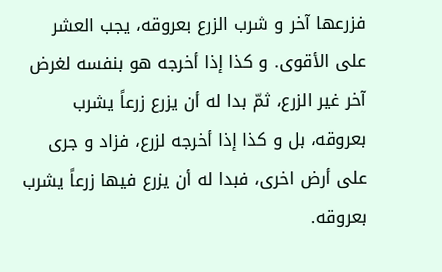فزرعها آخر و شرب الزرع بعروقه، يجب العشر على الأقوى. و كذا إذا أخرجه هو بنفسه لغرض آخر غير الزرع، ثمّ بدا له أن يزرع زرعاً يشرب بعروقه، بل و كذا إذا أخرجه لزرع، فزاد و جرى على أرض اخرى، فبدا له أن يزرع فيها زرعاً يشرب بعروقه.